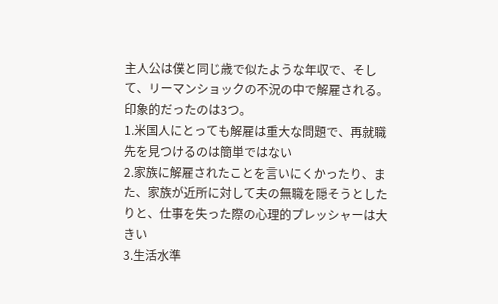主人公は僕と同じ歳で似たような年収で、そして、リーマンショックの不況の中で解雇される。
印象的だったのは3つ。
1.米国人にとっても解雇は重大な問題で、再就職先を見つけるのは簡単ではない
2.家族に解雇されたことを言いにくかったり、また、家族が近所に対して夫の無職を隠そうとしたりと、仕事を失った際の心理的プレッシャーは大きい
3.生活水準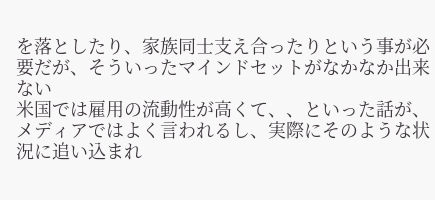を落としたり、家族同士支え合ったりという事が必要だが、そういったマインドセットがなかなか出来ない
米国では雇用の流動性が高くて、、といった話が、メディアではよく言われるし、実際にそのような状況に追い込まれ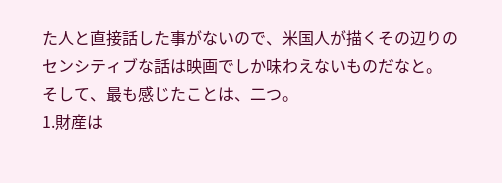た人と直接話した事がないので、米国人が描くその辺りのセンシティブな話は映画でしか味わえないものだなと。
そして、最も感じたことは、二つ。
1.財産は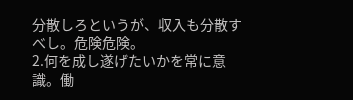分散しろというが、収入も分散すべし。危険危険。
2.何を成し遂げたいかを常に意識。働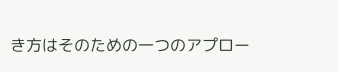き方はそのための一つのアプロー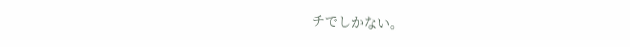チでしかない。